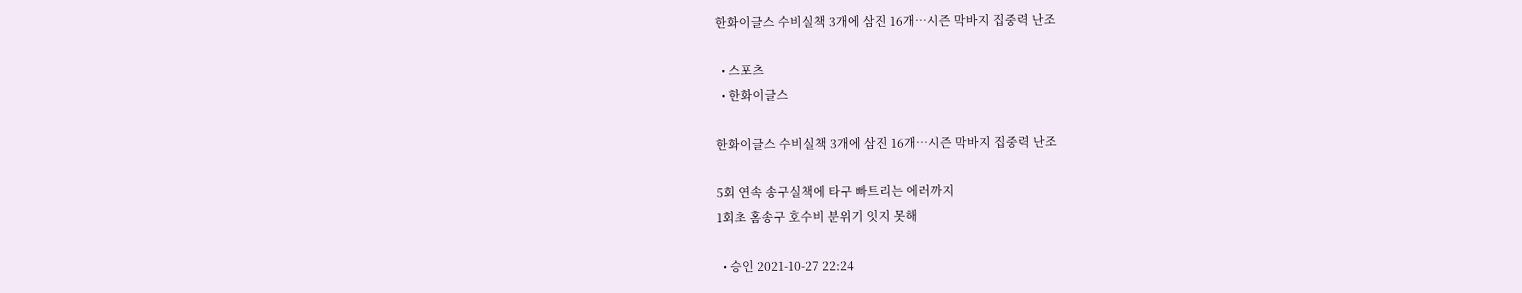한화이글스 수비실책 3개에 삼진 16개…시즌 막바지 집중력 난조

  • 스포츠
  • 한화이글스

한화이글스 수비실책 3개에 삼진 16개…시즌 막바지 집중력 난조

5회 연속 송구실책에 타구 빠트리는 에러까지
1회초 홈송구 호수비 분위기 잇지 못해

  • 승인 2021-10-27 22:24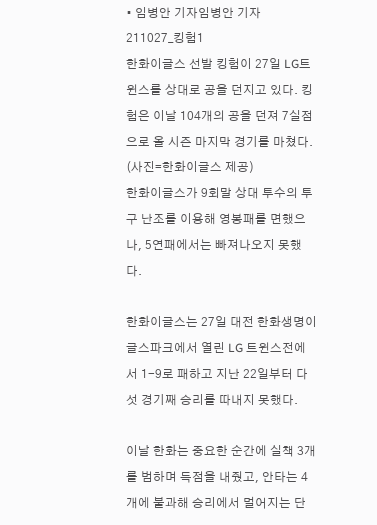• 임병안 기자임병안 기자
211027_킹험1
한화이글스 선발 킹험이 27일 LG트윈스를 상대로 공을 던지고 있다. 킹험은 이날 104개의 공을 던져 7실점으로 올 시즌 마지막 경기를 마쳤다.  (사진=한화이글스 제공)
한화이글스가 9회말 상대 투수의 투구 난조를 이용해 영봉패를 면했으나, 5연패에서는 빠져나오지 못했다.

한화이글스는 27일 대전 한화생명이글스파크에서 열린 LG 트윈스전에서 1-9로 패하고 지난 22일부터 다섯 경기째 승리를 따내지 못했다.

이날 한화는 중요한 순간에 실책 3개를 범하며 득점을 내줬고, 안타는 4개에 불과해 승리에서 멀어지는 단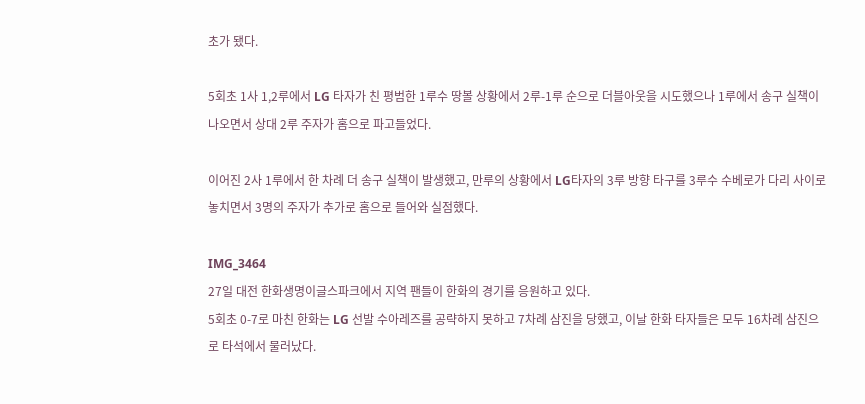초가 됐다.

5회초 1사 1,2루에서 LG 타자가 친 평범한 1루수 땅볼 상황에서 2루-1루 순으로 더블아웃을 시도했으나 1루에서 송구 실책이 나오면서 상대 2루 주자가 홈으로 파고들었다.

이어진 2사 1루에서 한 차례 더 송구 실책이 발생했고, 만루의 상황에서 LG타자의 3루 방향 타구를 3루수 수베로가 다리 사이로 놓치면서 3명의 주자가 추가로 홈으로 들어와 실점했다.

IMG_3464
27일 대전 한화생명이글스파크에서 지역 팬들이 한화의 경기를 응원하고 있다.
5회초 0-7로 마친 한화는 LG 선발 수아레즈를 공략하지 못하고 7차례 삼진을 당했고, 이날 한화 타자들은 모두 16차례 삼진으로 타석에서 물러났다.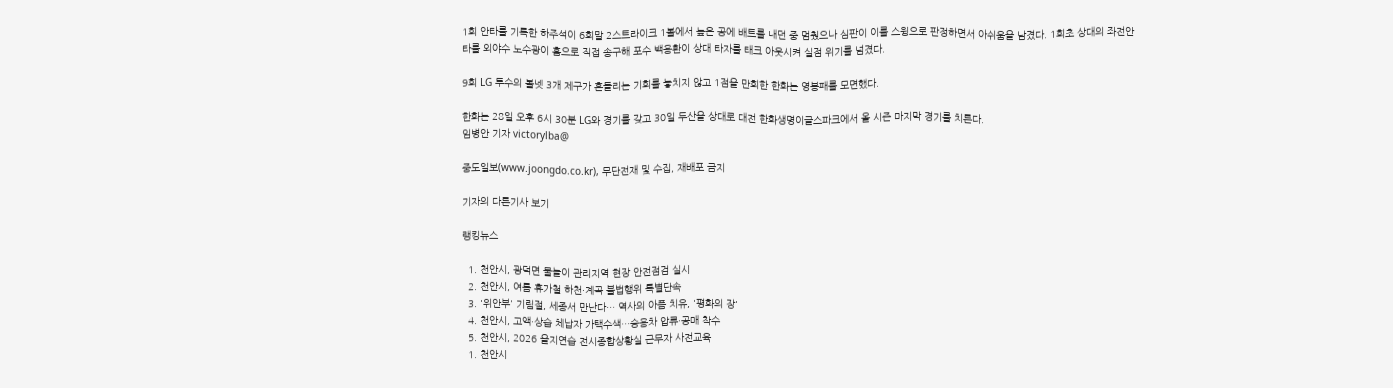1회 안타를 기록한 하주석이 6회말 2스트라이크 1볼에서 높은 공에 배트를 내던 중 멈췄으나 심판이 이를 스윙으로 판정하면서 아쉬움을 남겼다. 1회초 상대의 좌전안타를 외야수 노수광이 홈으로 직접 송구해 포수 백용환이 상대 타자를 태크 아웃시켜 실점 위기를 넘겼다.

9회 LG 투수의 볼넷 3개 제구가 흔들리는 기회를 놓치지 않고 1점을 만회한 한화는 영봉패를 모면했다.

한화는 28일 오후 6시 30분 LG와 경기를 갖고 30일 두산을 상대로 대전 한화생명이글스파크에서 올 시즌 마지막 경기를 치른다.
임병안 기자 victorylba@

중도일보(www.joongdo.co.kr), 무단전재 및 수집, 재배포 금지

기자의 다른기사 보기

랭킹뉴스

  1. 천안시, 광덕면 물놀이 관리지역 현장 안전점검 실시
  2. 천안시, 여름 휴가철 하천·계곡 불법행위 특별단속
  3. '위안부' 기림절, 세종서 만난다… 역사의 아픔 치유, '평화의 장'
  4. 천안시, 고액·상습 체납자 가택수색…승용차 압류·공매 착수
  5. 천안시, 2026 을지연습 전시종합상황실 근무자 사전교육
  1. 천안시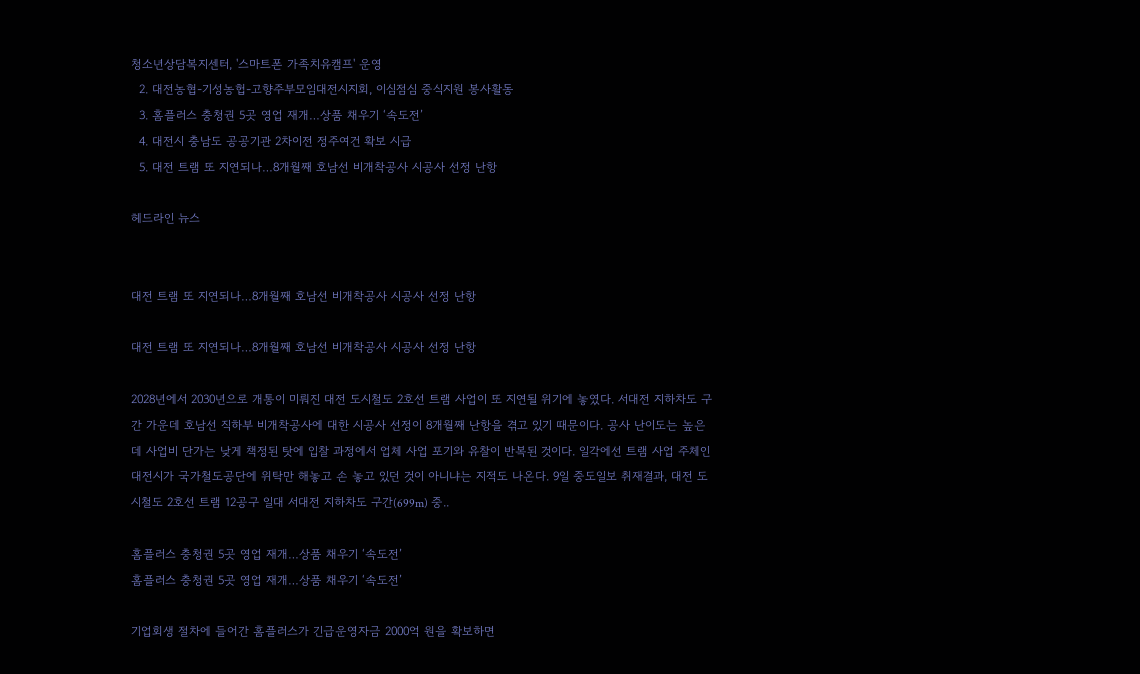청소년상담복지센터, '스마트폰 가족치유캠프' 운영
  2. 대전농협-기성농헙-고향주부모임대전시지회, 이심점심 중식지원 봉사활동
  3. 홈플러스 충청권 5곳 영업 재개…상품 채우기 ‘속도전’
  4. 대전시 충남도 공공기관 2차이전 정주여건 확보 시급
  5. 대전 트램 또 지연되나…8개월째 호남선 비개착공사 시공사 선정 난항

헤드라인 뉴스


대전 트램 또 지연되나…8개월째 호남선 비개착공사 시공사 선정 난항

대전 트램 또 지연되나…8개월째 호남선 비개착공사 시공사 선정 난항

2028년에서 2030년으로 개통이 미뤄진 대전 도시철도 2호선 트램 사업이 또 지연될 위기에 놓였다. 서대전 지하차도 구간 가운데 호남선 직하부 비개착공사에 대한 시공사 선정이 8개월째 난항을 겪고 있기 때문이다. 공사 난이도는 높은데 사업비 단가는 낮게 책정된 탓에 입찰 과정에서 업체 사업 포기와 유찰이 반복된 것이다. 일각에선 트램 사업 주체인 대전시가 국가철도공단에 위탁만 해놓고 손 놓고 있던 것이 아니냐는 지적도 나온다. 9일 중도일보 취재결과, 대전 도시철도 2호선 트램 12공구 일대 서대전 지하차도 구간(699m) 중..

홈플러스 충청권 5곳 영업 재개…상품 채우기 ‘속도전’
홈플러스 충청권 5곳 영업 재개…상품 채우기 ‘속도전’

기업회생 절차에 들어간 홈플러스가 긴급운영자금 2000억 원을 확보하면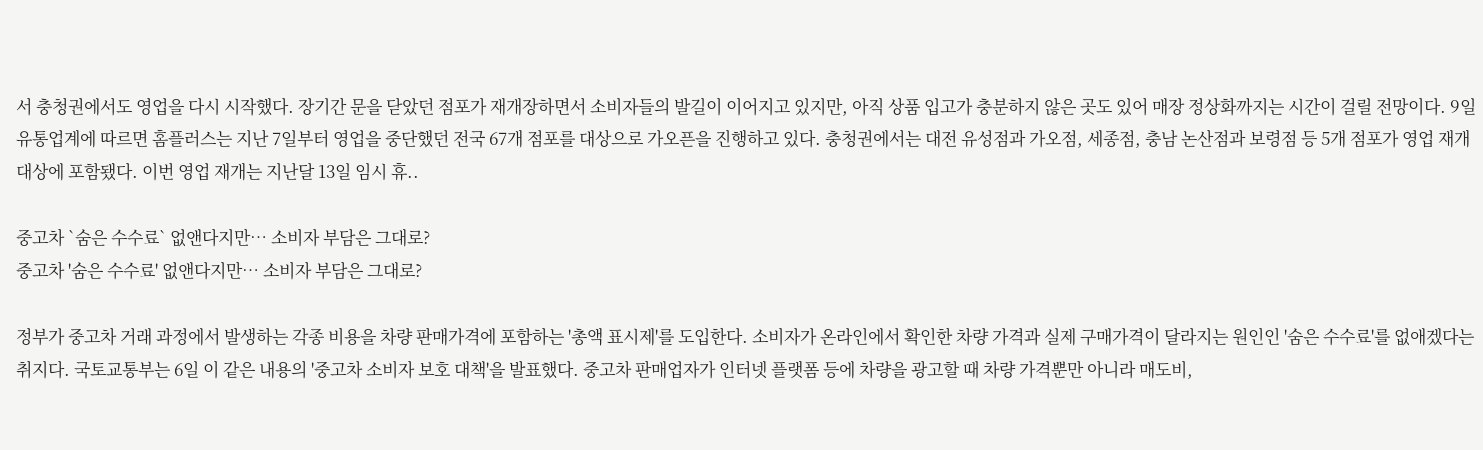서 충청권에서도 영업을 다시 시작했다. 장기간 문을 닫았던 점포가 재개장하면서 소비자들의 발길이 이어지고 있지만, 아직 상품 입고가 충분하지 않은 곳도 있어 매장 정상화까지는 시간이 걸릴 전망이다. 9일 유통업계에 따르면 홈플러스는 지난 7일부터 영업을 중단했던 전국 67개 점포를 대상으로 가오픈을 진행하고 있다. 충청권에서는 대전 유성점과 가오점, 세종점, 충남 논산점과 보령점 등 5개 점포가 영업 재개 대상에 포함됐다. 이번 영업 재개는 지난달 13일 임시 휴..

중고차 `숨은 수수료` 없앤다지만… 소비자 부담은 그대로?
중고차 '숨은 수수료' 없앤다지만… 소비자 부담은 그대로?

정부가 중고차 거래 과정에서 발생하는 각종 비용을 차량 판매가격에 포함하는 '총액 표시제'를 도입한다. 소비자가 온라인에서 확인한 차량 가격과 실제 구매가격이 달라지는 원인인 '숨은 수수료'를 없애겠다는 취지다. 국토교통부는 6일 이 같은 내용의 '중고차 소비자 보호 대책'을 발표했다. 중고차 판매업자가 인터넷 플랫폼 등에 차량을 광고할 때 차량 가격뿐만 아니라 매도비,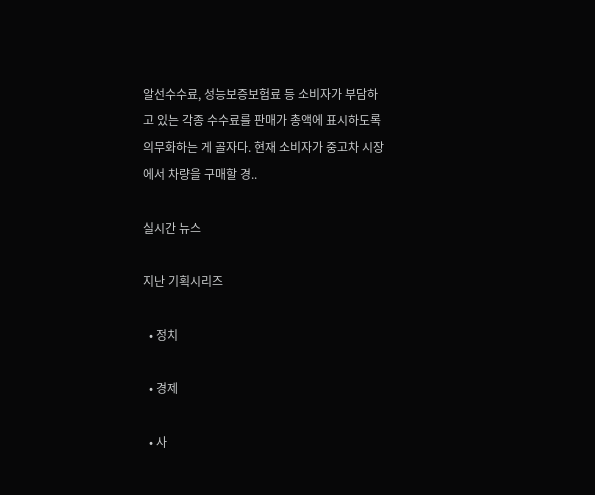알선수수료, 성능보증보험료 등 소비자가 부담하고 있는 각종 수수료를 판매가 총액에 표시하도록 의무화하는 게 골자다. 현재 소비자가 중고차 시장에서 차량을 구매할 경..

실시간 뉴스

지난 기획시리즈

  • 정치

  • 경제

  • 사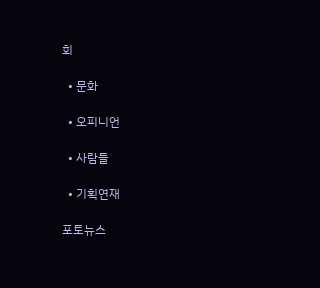회

  • 문화

  • 오피니언

  • 사람들

  • 기획연재

포토뉴스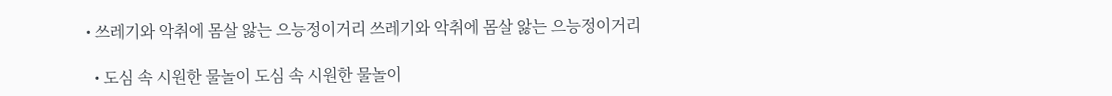• 쓰레기와 악취에 몸살 앓는 으능정이거리 쓰레기와 악취에 몸살 앓는 으능정이거리

  • 도심 속 시원한 물놀이 도심 속 시원한 물놀이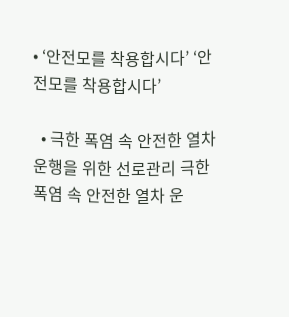• ‘안전모를 착용합시다’ ‘안전모를 착용합시다’

  • 극한 폭염 속 안전한 열차 운행을 위한 선로관리 극한 폭염 속 안전한 열차 운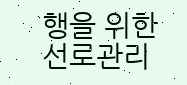행을 위한 선로관리